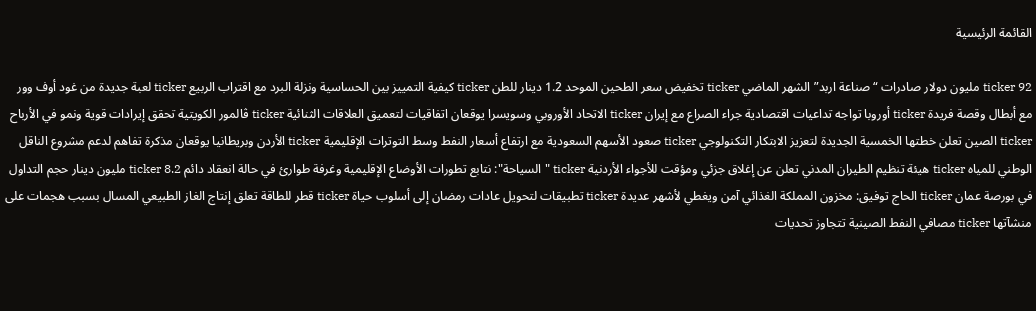القائمة الرئيسية

ticker 92 مليون دولار صادرات “صناعة اربد” الشهر الماضي ticker تخفيض سعر الطحين الموحد 1.2 دينار للطن ticker كيفية التمييز بين الحساسية ونزلة البرد مع اقتراب الربيع ticker لعبة جديدة من غود أوف وور مع أبطال وقصة فريدة ticker أوروبا تواجه تداعيات اقتصادية جراء الصراع مع إيران ticker الاتحاد الأوروبي وسويسرا يوقعان اتفاقيات لتعميق العلاقات الثنائية ticker ڤالمور الكويتية تحقق إيرادات قوية ونمو في الأرباح ticker الصين تعلن خطتها الخمسية الجديدة لتعزيز الابتكار التكنولوجي ticker صعود الأسهم السعودية مع ارتفاع أسعار النفط وسط التوترات الإقليمية ticker الأردن وبريطانيا يوقعان مذكرة تفاهم لدعم مشروع الناقل الوطني للمياه ticker هيئة تنظيم الطيران المدني تعلن عن إغلاق جزئي ومؤقت للأجواء الأردنية ticker "السياحة": نتابع تطورات الأوضاع الإقليمية وغرفة طوارئ في حالة انعقاد دائم ticker 8.2 مليون دينار حجم التداول في بورصة عمان ticker الحاج توفيق: مخزون المملكة الغذائي آمن ويغطي لأشهر عديدة ticker تطبيقات لتحويل عادات رمضان إلى أسلوب حياة ticker قطر للطاقة تعلق إنتاج الغاز الطبيعي المسال بسبب هجمات على منشآتها ticker مصافي النفط الصينية تتجاوز تحديات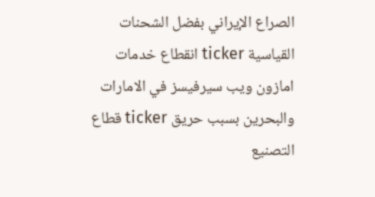الصراع الإيراني بفضل الشحنات القياسية ticker انقطاع خدمات امازون ويب سيرفيسز في الامارات والبحرين بسبب حريق ticker قطاع التصنيع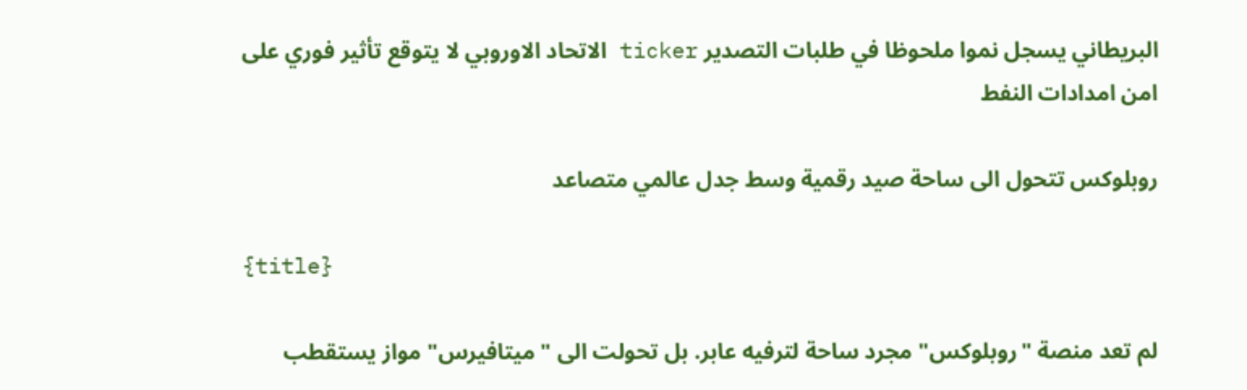البريطاني يسجل نموا ملحوظا في طلبات التصدير ticker الاتحاد الاوروبي لا يتوقع تأثير فوري على امن امدادات النفط

روبلوكس تتحول الى ساحة صيد رقمية وسط جدل عالمي متصاعد

{title}

لم تعد منصة "روبلوكس" مجرد ساحة لترفيه عابر. بل تحولت الى "ميتافيرس" مواز يستقطب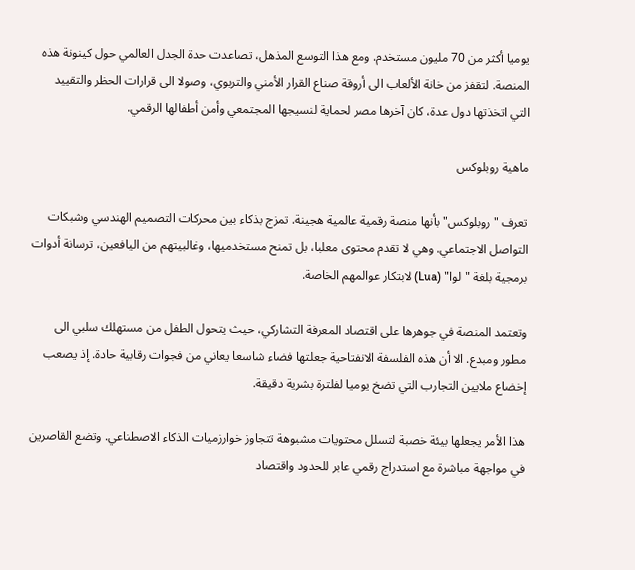يوميا أكثر من 70 مليون مستخدم. ومع هذا التوسع المذهل، تصاعدت حدة الجدل العالمي حول كينونة هذه المنصة. لتقفز من خانة الألعاب الى أروقة صناع القرار الأمني والتربوي، وصولا الى قرارات الحظر والتقييد التي اتخذتها دول عدة، كان آخرها مصر لحماية لنسيجها المجتمعي وأمن أطفالها الرقمي.

ماهية روبلوكس

تعرف "روبلوكس" بأنها منصة رقمية عالمية هجينة. تمزج بذكاء بين محركات التصميم الهندسي وشبكات التواصل الاجتماعي. وهي لا تقدم محتوى معلبا، بل تمنح مستخدميها، وغالبيتهم من اليافعين، ترسانة أدوات برمجية بلغة "لوا" (Lua) لابتكار عوالمهم الخاصة.

وتعتمد المنصة في جوهرها على اقتصاد المعرفة التشاركي، حيث يتحول الطفل من مستهلك سلبي الى مطور ومبدع. الا أن هذه الفلسفة الانفتاحية جعلتها فضاء شاسعا يعاني من فجوات رقابية حادة. إذ يصعب إخضاع ملايين التجارب التي تضخ يوميا لفلترة بشرية دقيقة.

هذا الأمر يجعلها بيئة خصبة لتسلل محتويات مشبوهة تتجاوز خوارزميات الذكاء الاصطناعي. وتضع القاصرين في مواجهة مباشرة مع استدراج رقمي عابر للحدود واقتصاد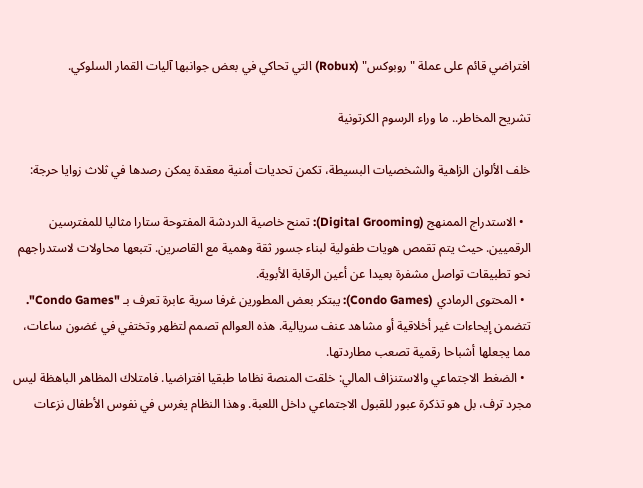افتراضي قائم على عملة "روبوكس" (Robux) التي تحاكي في بعض جوانبها آليات القمار السلوكي.

تشريح المخاطر.. ما وراء الرسوم الكرتونية

خلف الألوان الزاهية والشخصيات البسيطة، تكمن تحديات أمنية معقدة يمكن رصدها في ثلاث زوايا حرجة:

  • الاستدراج الممنهج (Digital Grooming): تمنح خاصية الدردشة المفتوحة ستارا مثاليا للمفترسين الرقميين. حيث يتم تقمص هويات طفولية لبناء جسور ثقة وهمية مع القاصرين. تتبعها محاولات لاستدراجهم نحو تطبيقات تواصل مشفرة بعيدا عن أعين الرقابة الأبوية.
  • المحتوى الرمادي (Condo Games): يبتكر بعض المطورين غرفا سرية عابرة تعرف بـ "Condo Games". تتضمن إيحاءات غير أخلاقية أو مشاهد عنف سريالية. هذه العوالم تصمم لتظهر وتختفي في غضون ساعات، مما يجعلها أشباحا رقمية تصعب مطاردتها.
  • الضغط الاجتماعي والاستنزاف المالي: خلقت المنصة نظاما طبقيا افتراضيا. فامتلاك المظاهر الباهظة ليس مجرد ترف، بل هو تذكرة عبور للقبول الاجتماعي داخل اللعبة. وهذا النظام يغرس في نفوس الأطفال نزعات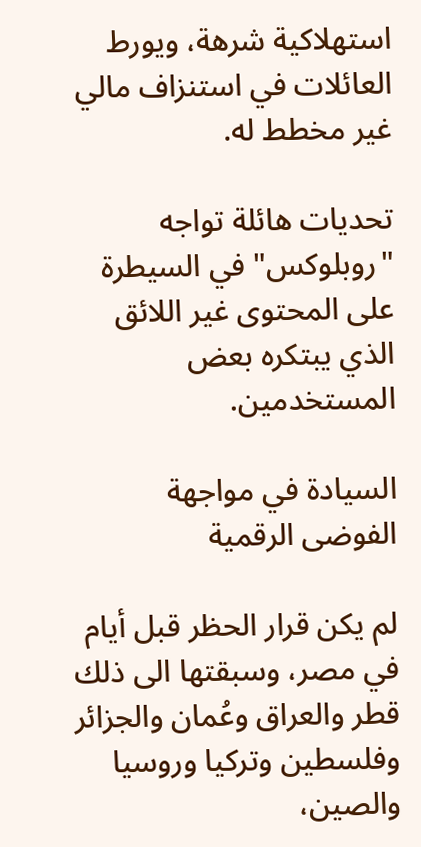استهلاكية شرهة، ويورط العائلات في استنزاف مالي غير مخطط له.

تحديات هائلة تواجه "روبلوكس" في السيطرة على المحتوى غير اللائق الذي يبتكره بعض المستخدمين.

السيادة في مواجهة الفوضى الرقمية

لم يكن قرار الحظر قبل أيام في مصر، وسبقتها الى ذلك قطر والعراق وعُمان والجزائر وفلسطين وتركيا وروسيا والصين،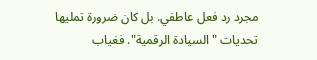مجرد رد فعل عاطفي. بل كان ضرورة تمليها تحديات "السيادة الرقمية". فغياب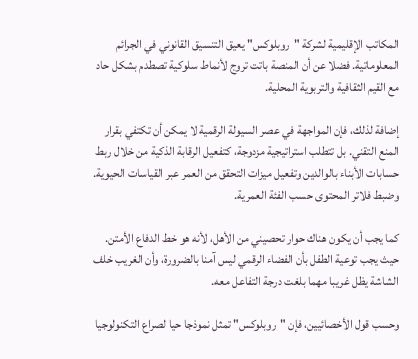المكاتب الإقليمية لشركة "روبلوكس" يعيق التنسيق القانوني في الجرائم المعلوماتية. فضلا عن أن المنصة باتت تروج لأنماط سلوكية تصطدم بشكل حاد مع القيم الثقافية والتربوية المحلية.

إضافة لذلك، فإن المواجهة في عصر السيولة الرقمية لا يمكن أن تكتفي بقرار المنع التقني. بل تتطلب استراتيجية مزدوجة، كتفعيل الرقابة الذكية من خلال ربط حسابات الأبناء بالوالدين وتفعيل ميزات التحقق من العمر عبر القياسات الحيوية. وضبط فلاتر المحتوى حسب الفئة العمرية.

كما يجب أن يكون هناك حوار تحصيني من الأهل، لأنه هو خط الدفاع الأمتن. حيث يجب توعية الطفل بأن الفضاء الرقمي ليس آمنا بالضرورة، وأن الغريب خلف الشاشة يظل غريبا مهما بلغت درجة التفاعل معه.

وحسب قول الأخصائيين، فإن "روبلوكس" تمثل نموذجا حيا لصراع التكنولوجيا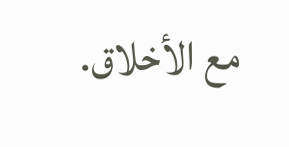مع الأخلاق.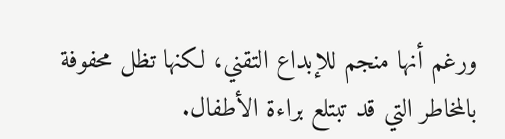ورغم أنها منجم للإبداع التقني، لكنها تظل محفوفة بالمخاطر التي قد تبتلع براءة الأطفال.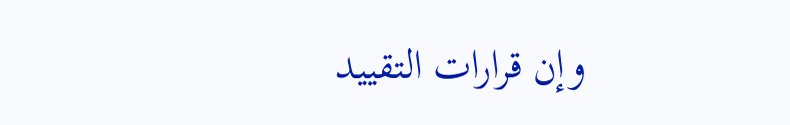وإن قرارات التقييد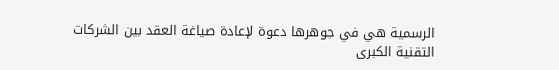الرسمية هي في جوهرها دعوة لإعادة صياغة العقد بين الشركات التقنية الكبرى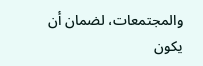والمجتمعات، لضمان أن يكون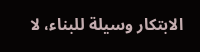الابتكار وسيلة للبناء، لا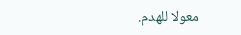معولا للهدم.